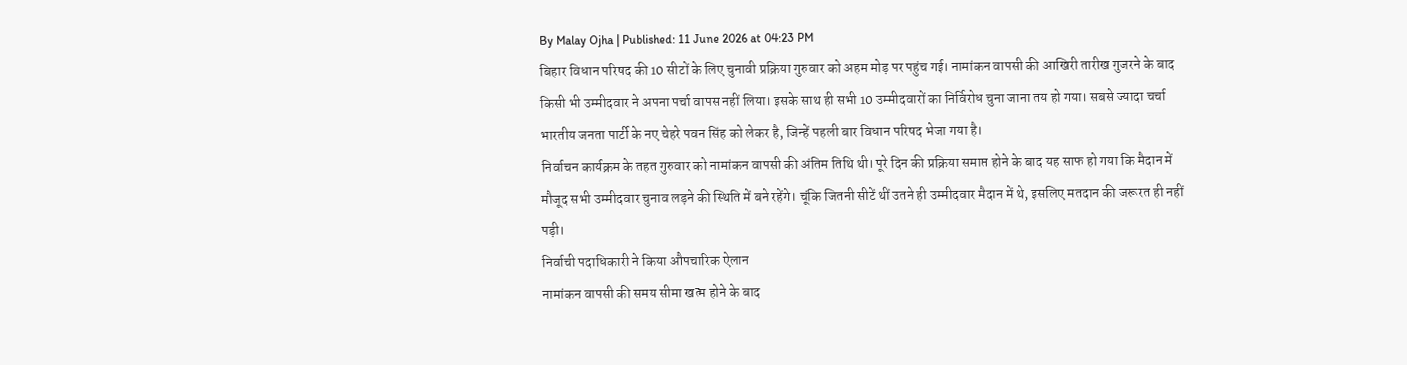By Malay Ojha | Published: 11 June 2026 at 04:23 PM
बिहार विधान परिषद की 10 सीटों के लिए चुनावी प्रक्रिया गुरुवार को अहम मोड़ पर पहुंच गई। नामांकन वापसी की आखिरी तारीख गुजरने के बाद किसी भी उम्मीदवार ने अपना पर्चा वापस नहीं लिया। इसके साथ ही सभी 10 उम्मीदवारों का निर्विरोध चुना जाना तय हो गया। सबसे ज्यादा चर्चा भारतीय जनता पार्टी के नए चेहरे पवन सिंह को लेकर है, जिन्हें पहली बार विधान परिषद भेजा गया है।
निर्वाचन कार्यक्रम के तहत गुरुवार को नामांकन वापसी की अंतिम तिथि थी। पूरे दिन की प्रक्रिया समाप्त होने के बाद यह साफ हो गया कि मैदान में मौजूद सभी उम्मीदवार चुनाव लड़ने की स्थिति में बने रहेंगे। चूंकि जितनी सीटें थीं उतने ही उम्मीदवार मैदान में थे, इसलिए मतदान की जरूरत ही नहीं पड़ी।
निर्वाची पदाधिकारी ने किया औपचारिक ऐलान
नामांकन वापसी की समय सीमा खत्म होने के बाद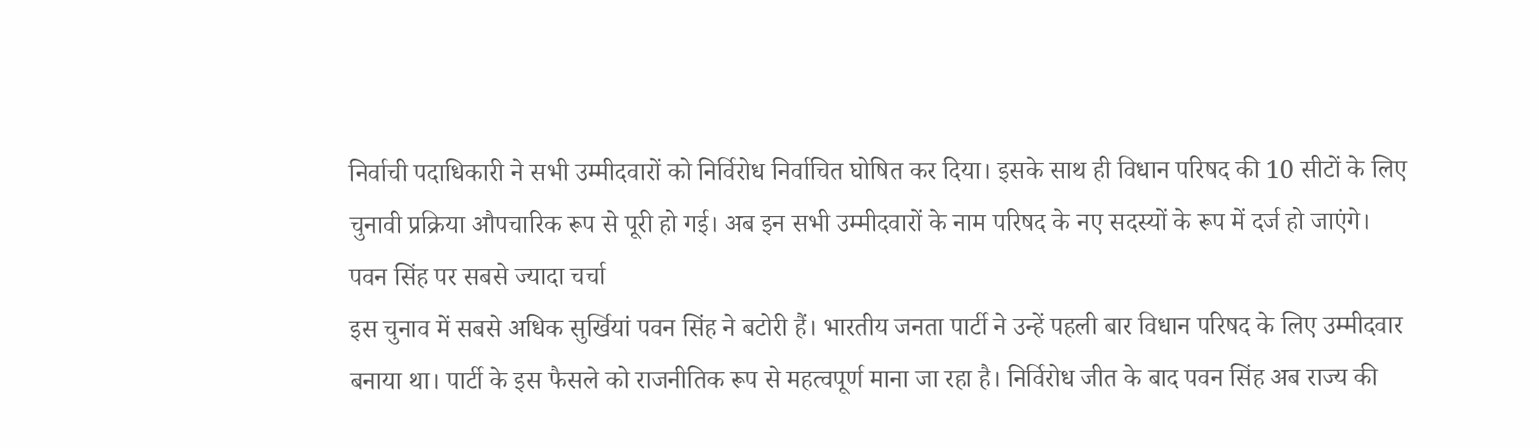निर्वाची पदाधिकारी ने सभी उम्मीदवारों को निर्विरोध निर्वाचित घोषित कर दिया। इसके साथ ही विधान परिषद की 10 सीटों के लिए चुनावी प्रक्रिया औपचारिक रूप से पूरी हो गई। अब इन सभी उम्मीदवारों के नाम परिषद के नए सदस्यों के रूप में दर्ज हो जाएंगे।
पवन सिंह पर सबसे ज्यादा चर्चा
इस चुनाव में सबसे अधिक सुर्खियां पवन सिंह ने बटोरी हैं। भारतीय जनता पार्टी ने उन्हें पहली बार विधान परिषद के लिए उम्मीदवार बनाया था। पार्टी के इस फैसले को राजनीतिक रूप से महत्वपूर्ण माना जा रहा है। निर्विरोध जीत के बाद पवन सिंह अब राज्य की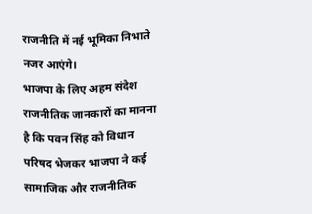राजनीति में नई भूमिका निभाते नजर आएंगे।
भाजपा के लिए अहम संदेश
राजनीतिक जानकारों का मानना है कि पवन सिंह को विधान परिषद भेजकर भाजपा ने कई सामाजिक और राजनीतिक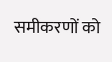समीकरणों को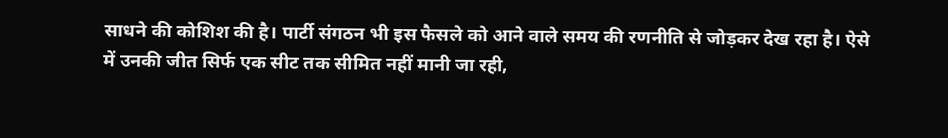साधने की कोशिश की है। पार्टी संगठन भी इस फैसले को आने वाले समय की रणनीति से जोड़कर देख रहा है। ऐसे में उनकी जीत सिर्फ एक सीट तक सीमित नहीं मानी जा रही,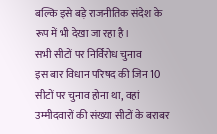बल्कि इसे बड़े राजनीतिक संदेश के रूप में भी देखा जा रहा है।
सभी सीटों पर निर्विरोध चुनाव
इस बार विधान परिषद की जिन 10 सीटों पर चुनाव होना था, वहां उम्मीदवारों की संख्या सीटों के बराबर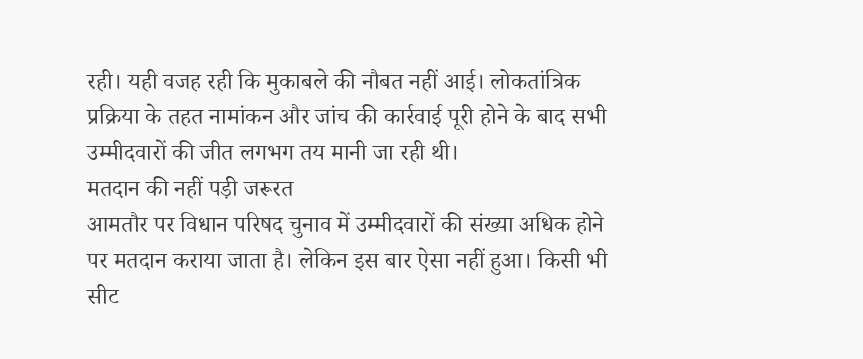रही। यही वजह रही कि मुकाबले की नौबत नहीं आई। लोकतांत्रिक प्रक्रिया के तहत नामांकन और जांच की कार्रवाई पूरी होने के बाद सभी उम्मीदवारों की जीत लगभग तय मानी जा रही थी।
मतदान की नहीं पड़ी जरूरत
आमतौर पर विधान परिषद चुनाव में उम्मीदवारों की संख्या अधिक होने पर मतदान कराया जाता है। लेकिन इस बार ऐसा नहीं हुआ। किसी भी सीट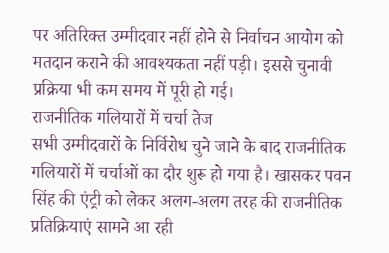पर अतिरिक्त उम्मीदवार नहीं होने से निर्वाचन आयोग को मतदान कराने की आवश्यकता नहीं पड़ी। इससे चुनावी प्रक्रिया भी कम समय में पूरी हो गई।
राजनीतिक गलियारों में चर्चा तेज
सभी उम्मीदवारों के निर्विरोध चुने जाने के बाद राजनीतिक गलियारों में चर्चाओं का दौर शुरू हो गया है। खासकर पवन सिंह की एंट्री को लेकर अलग-अलग तरह की राजनीतिक प्रतिक्रियाएं सामने आ रही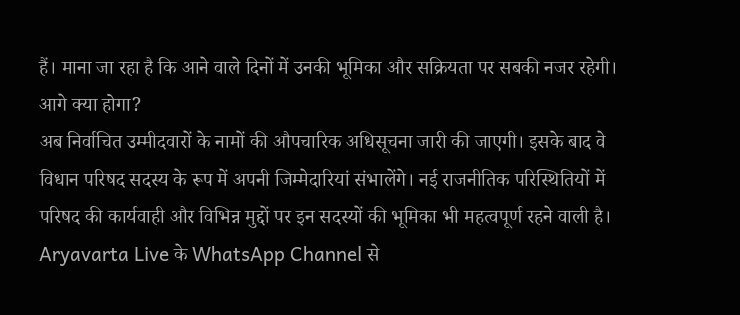हैं। माना जा रहा है कि आने वाले दिनों में उनकी भूमिका और सक्रियता पर सबकी नजर रहेगी।
आगे क्या होगा?
अब निर्वाचित उम्मीदवारों के नामों की औपचारिक अधिसूचना जारी की जाएगी। इसके बाद वे विधान परिषद सदस्य के रूप में अपनी जिम्मेदारियां संभालेंगे। नई राजनीतिक परिस्थितियों में परिषद की कार्यवाही और विभिन्न मुद्दों पर इन सदस्यों की भूमिका भी महत्वपूर्ण रहने वाली है।
Aryavarta Live के WhatsApp Channel से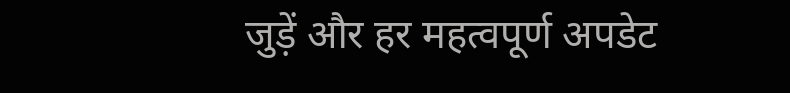जुड़ें और हर महत्वपूर्ण अपडेट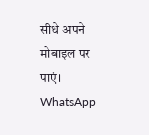सीधे अपने मोबाइल पर पाएं।
WhatsApp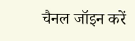चैनल जॉइन करें